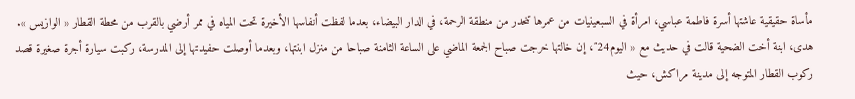مأساة حقيقية عاشتها أسرة فاطمة عباسي، امرأة في السبعينيات من عمرها تنحدر من منطقة الرحمة، في الدار البيضاء، بعدما لفظت أنفاسها الأخيرة تحت المياه في ممر أرضي بالقرب من محطة القطار « الوازيس ».
هدى، ابنة أخت الضحية قالت في حديث مع « اليوم24″، إن خالتها خرجت صباح الجمعة الماضي على الساعة الثامنة صباحا من منزل ابنتها، وبعدما أوصلت حفيدتها إلى المدرسة، ركبت سيارة أجرة صغيرة قصد ركوب القطار المتوجه إلى مدينة مراكش، حيث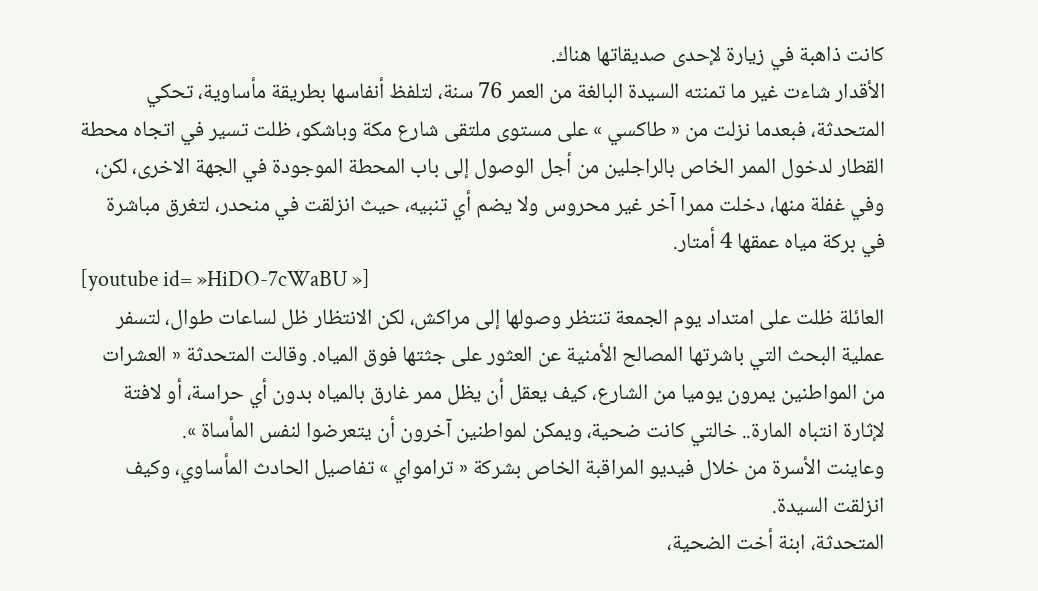كانت ذاهبة في زيارة لإحدى صديقاتها هناك.
الأقدار شاءت غير ما تمنته السيدة البالغة من العمر 76 سنة، لتلفظ أنفاسها بطريقة مأساوية، تحكي المتحدثة، فبعدما نزلت من « طاكسي » على مستوى ملتقى شارع مكة وباشكو، ظلت تسير في اتجاه محطة القطار لدخول الممر الخاص بالراجلين من أجل الوصول إلى باب المحطة الموجودة في الجهة الاخرى، لكن، وفي غفلة منها، دخلت ممرا آخر غير محروس ولا يضم أي تنبيه، حيث انزلقت في منحدر، لتغرق مباشرة في بركة مياه عمقها 4 أمتار.
[youtube id= »HiDO-7cWaBU »]
العائلة ظلت على امتداد يوم الجمعة تنتظر وصولها إلى مراكش، لكن الانتظار ظل لساعات طوال، لتسفر عملية البحث التي باشرتها المصالح الأمنية عن العثور على جثتها فوق المياه. وقالت المتحدثة « العشرات من المواطنين يمرون يوميا من الشارع، كيف يعقل أن يظل ممر غارق بالمياه بدون أي حراسة، أو لافتة لإثارة انتباه المارة.. خالتي كانت ضحية، ويمكن لمواطنين آخرون أن يتعرضوا لنفس المأساة ».
وعاينت الأسرة من خلال فيديو المراقبة الخاص بشركة « ترامواي » تفاصيل الحادث المأساوي، وكيف انزلقت السيدة.
المتحدثة، ابنة أخت الضحية،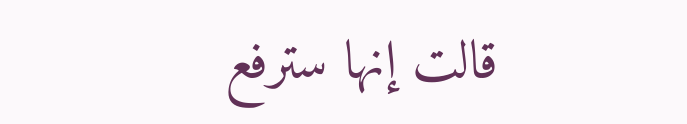قالت إنها سترفع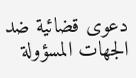دعوى قضائية ضد الجهات المسؤولة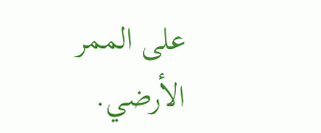على الممر الأرضي.